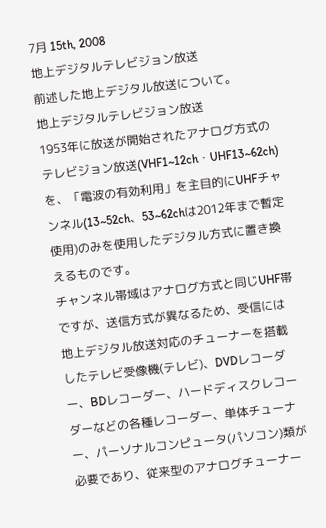7月 15th, 2008
地上デジタルテレビジョン放送
前述した地上デジタル放送について。
地上デジタルテレビジョン放送
1953年に放送が開始されたアナログ方式のテレビジョン放送(VHF1~12ch・UHF13~62ch)を、「電波の有効利用」を主目的にUHFチャンネル(13~52ch、53~62chは2012年まで暫定使用)のみを使用したデジタル方式に置き換えるものです。
チャンネル帯域はアナログ方式と同じUHF帯ですが、送信方式が異なるため、受信には地上デジタル放送対応のチューナーを搭載したテレビ受像機(テレビ)、DVDレコーダー、BDレコーダー、ハードディスクレコーダーなどの各種レコーダー、単体チューナー、パーソナルコンピュータ(パソコン)類が必要であり、従来型のアナログチューナー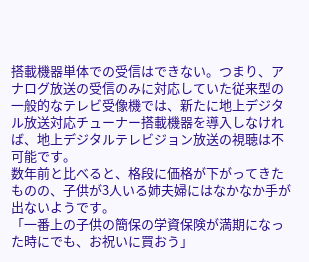搭載機器単体での受信はできない。つまり、アナログ放送の受信のみに対応していた従来型の一般的なテレビ受像機では、新たに地上デジタル放送対応チューナー搭載機器を導入しなければ、地上デジタルテレビジョン放送の視聴は不可能です。
数年前と比べると、格段に価格が下がってきたものの、子供が3人いる姉夫婦にはなかなか手が出ないようです。
「一番上の子供の簡保の学資保険が満期になった時にでも、お祝いに買おう」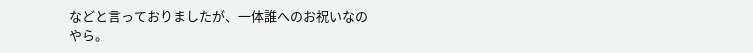などと言っておりましたが、一体誰へのお祝いなのやら。